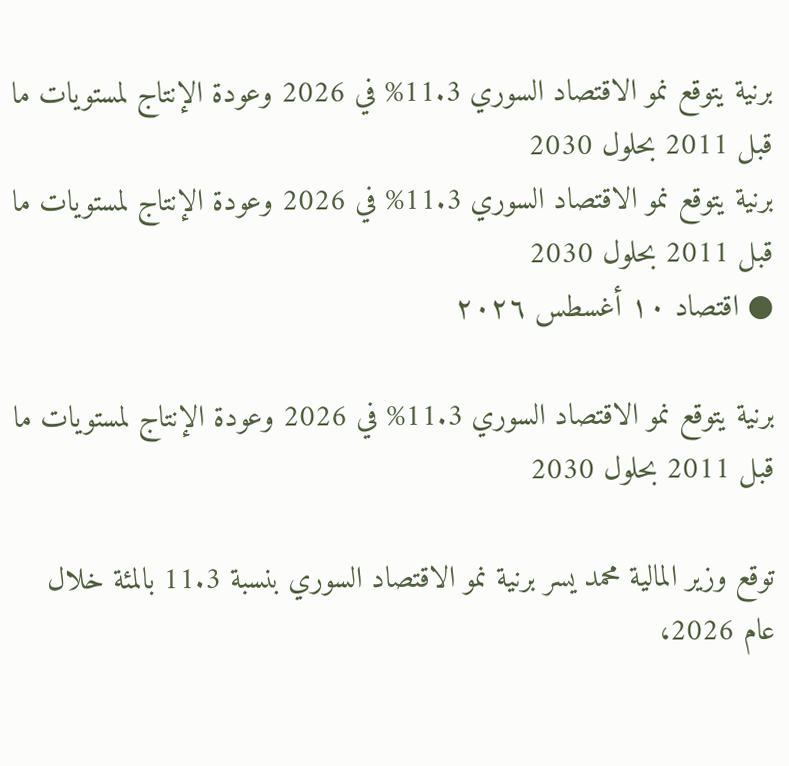برنية يتوقع نمو الاقتصاد السوري 11.3% في 2026 وعودة الإنتاج لمستويات ما قبل 2011 بحلول 2030
برنية يتوقع نمو الاقتصاد السوري 11.3% في 2026 وعودة الإنتاج لمستويات ما قبل 2011 بحلول 2030
● اقتصاد ١٠ أغسطس ٢٠٢٦

برنية يتوقع نمو الاقتصاد السوري 11.3% في 2026 وعودة الإنتاج لمستويات ما قبل 2011 بحلول 2030

توقع وزير المالية محمد يسر برنية نمو الاقتصاد السوري بنسبة 11.3 بالمئة خلال عام 2026،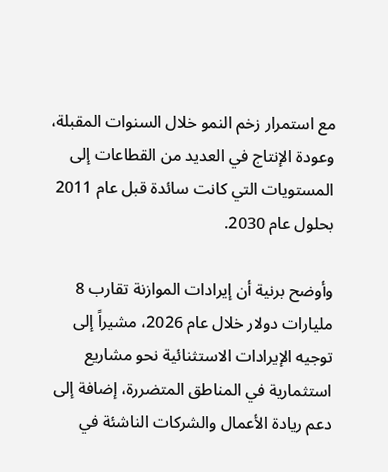مع استمرار زخم النمو خلال السنوات المقبلة، وعودة الإنتاج في العديد من القطاعات إلى المستويات التي كانت سائدة قبل عام 2011 بحلول عام 2030.

وأوضح برنية أن إيرادات الموازنة تقارب 8 مليارات دولار خلال عام 2026، مشيراً إلى توجيه الإيرادات الاستثنائية نحو مشاريع استثمارية في المناطق المتضررة، إضافة إلى دعم ريادة الأعمال والشركات الناشئة في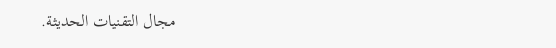مجال التقنيات الحديثة.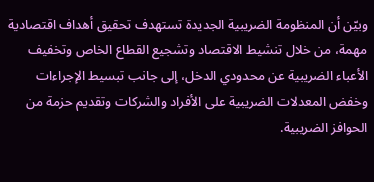وبيّن أن المنظومة الضريبية الجديدة تستهدف تحقيق أهداف اقتصادية مهمة، من خلال تنشيط الاقتصاد وتشجيع القطاع الخاص وتخفيف الأعباء الضريبية عن محدودي الدخل، إلى جانب تبسيط الإجراءات وخفض المعدلات الضريبية على الأفراد والشركات وتقديم حزمة من الحوافز الضريبية.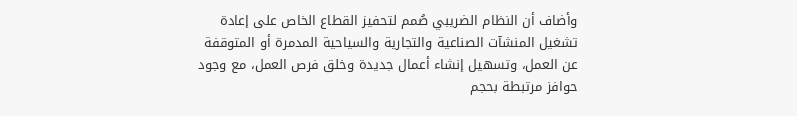وأضاف أن النظام الضريبي صُمم لتحفيز القطاع الخاص على إعادة تشغيل المنشآت الصناعية والتجارية والسياحية المدمرة أو المتوقفة عن العمل، وتسهيل إنشاء أعمال جديدة وخلق فرص العمل، مع وجود حوافز مرتبطة بحجم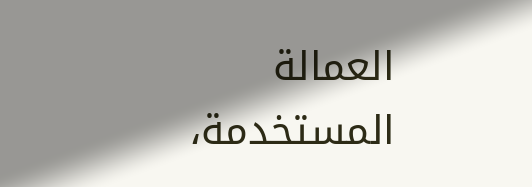العمالة المستخدمة،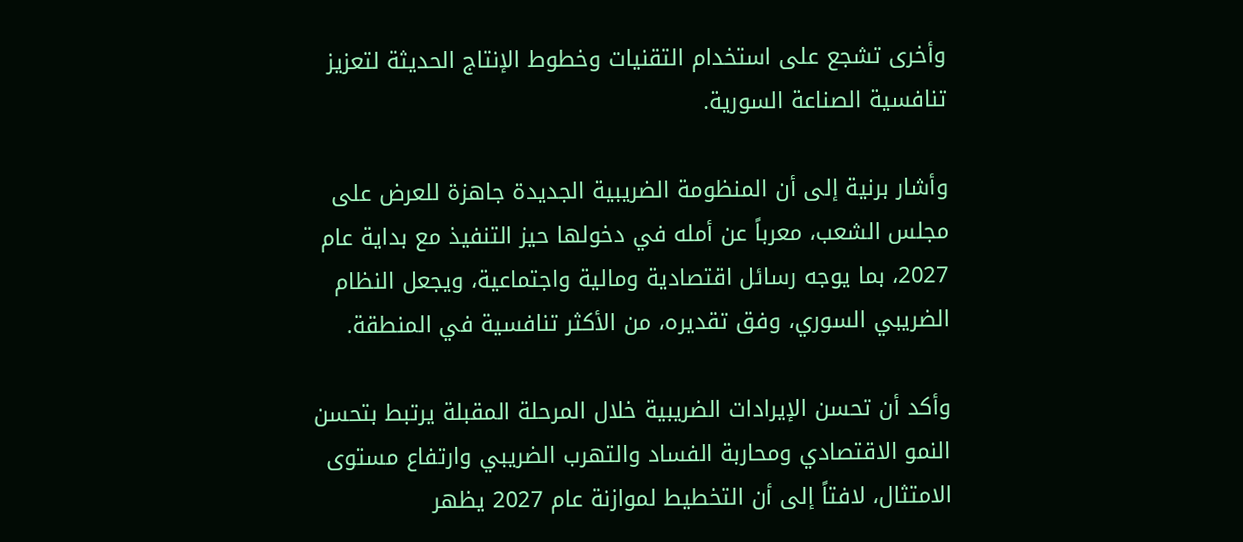وأخرى تشجع على استخدام التقنيات وخطوط الإنتاج الحديثة لتعزيز تنافسية الصناعة السورية.

وأشار برنية إلى أن المنظومة الضريبية الجديدة جاهزة للعرض على مجلس الشعب، معرباً عن أمله في دخولها حيز التنفيذ مع بداية عام 2027، بما يوجه رسائل اقتصادية ومالية واجتماعية، ويجعل النظام الضريبي السوري، وفق تقديره، من الأكثر تنافسية في المنطقة.

وأكد أن تحسن الإيرادات الضريبية خلال المرحلة المقبلة يرتبط بتحسن النمو الاقتصادي ومحاربة الفساد والتهرب الضريبي وارتفاع مستوى الامتثال، لافتاً إلى أن التخطيط لموازنة عام 2027 يظهر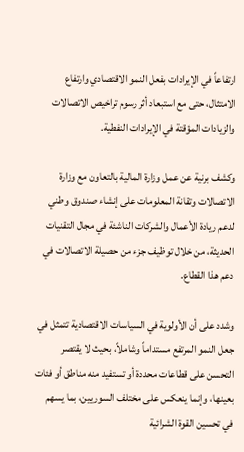ارتفاعاً في الإيرادات بفعل النمو الاقتصادي وارتفاع الامتثال، حتى مع استبعاد أثر رسوم تراخيص الاتصالات والزيادات المؤقتة في الإيرادات النفطية.

وكشف برنية عن عمل وزارة المالية بالتعاون مع وزارة الاتصالات وتقانة المعلومات على إنشاء صندوق وطني لدعم ريادة الأعمال والشركات الناشئة في مجال التقنيات الحديثة، من خلال توظيف جزء من حصيلة الاتصالات في دعم هذا القطاع.

وشدد على أن الأولوية في السياسات الاقتصادية تتمثل في جعل النمو المرتفع مستداماً وشاملاً، بحيث لا يقتصر التحسن على قطاعات محددة أو تستفيد منه مناطق أو فئات بعينها، وإنما ينعكس على مختلف السوريين، بما يسهم في تحسين القوة الشرائية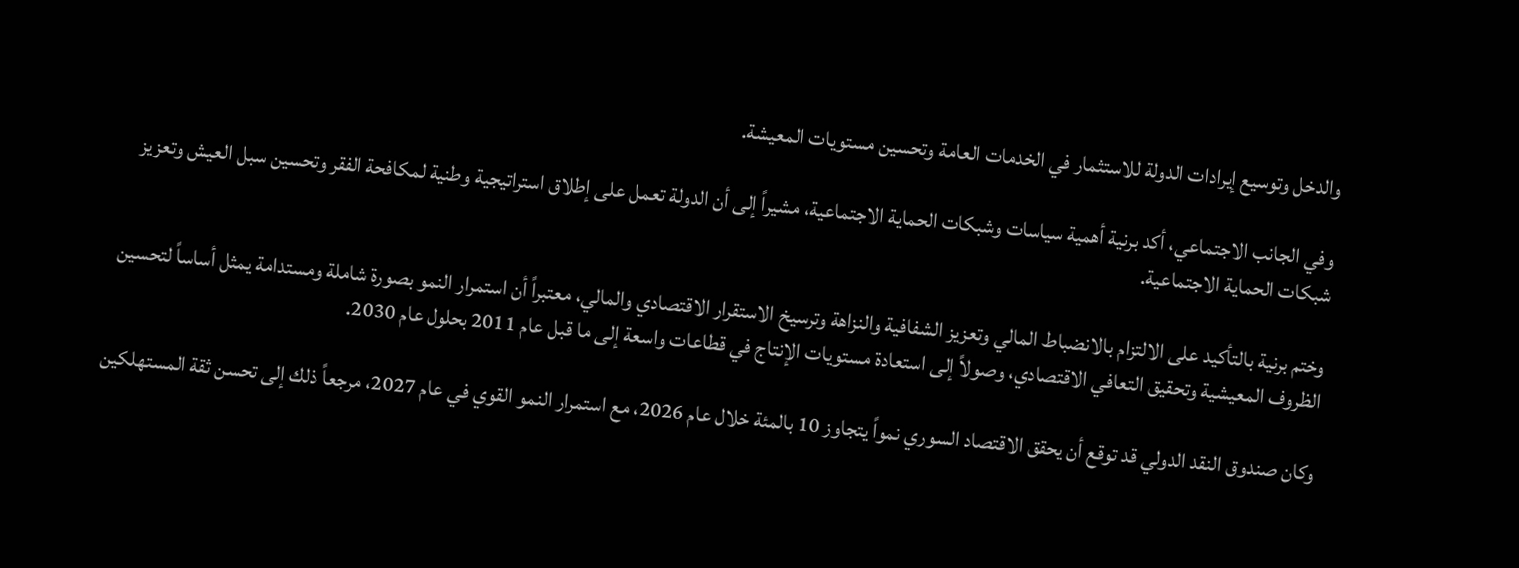والدخل وتوسيع إيرادات الدولة للاستثمار في الخدمات العامة وتحسين مستويات المعيشة.

وفي الجانب الاجتماعي، أكد برنية أهمية سياسات وشبكات الحماية الاجتماعية، مشيراً إلى أن الدولة تعمل على إطلاق استراتيجية وطنية لمكافحة الفقر وتحسين سبل العيش وتعزيز شبكات الحماية الاجتماعية.

وختم برنية بالتأكيد على الالتزام بالانضباط المالي وتعزيز الشفافية والنزاهة وترسيخ الاستقرار الاقتصادي والمالي، معتبراً أن استمرار النمو بصورة شاملة ومستدامة يمثل أساساً لتحسين الظروف المعيشية وتحقيق التعافي الاقتصادي، وصولاً إلى استعادة مستويات الإنتاج في قطاعات واسعة إلى ما قبل عام 2011 بحلول عام 2030.

وكان صندوق النقد الدولي قد توقع أن يحقق الاقتصاد السوري نمواً يتجاوز 10 بالمئة خلال عام 2026، مع استمرار النمو القوي في عام 2027، مرجعاً ذلك إلى تحسن ثقة المستهلكين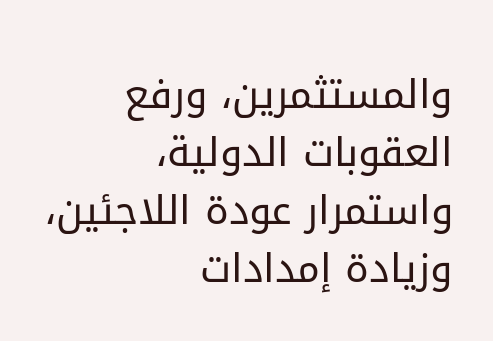والمستثمرين، ورفع العقوبات الدولية، واستمرار عودة اللاجئين، وزيادة إمدادات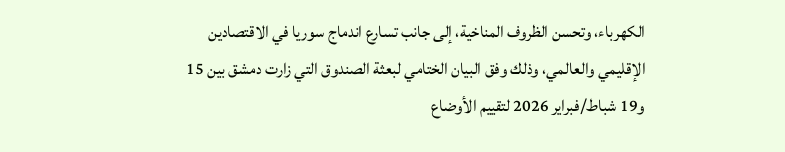الكهرباء، وتحسن الظروف المناخية، إلى جانب تسارع اندماج سوريا في الاقتصادين الإقليمي والعالمي، وذلك وفق البيان الختامي لبعثة الصندوق التي زارت دمشق بين 15 و19 شباط/فبراير 2026 لتقييم الأوضاع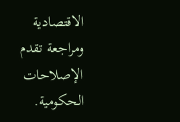الاقتصادية ومراجعة تقدم الإصلاحات الحكومية.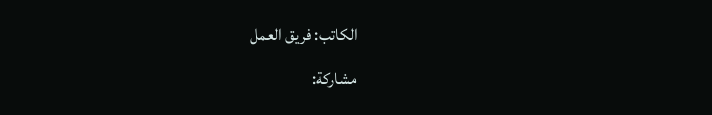الكاتب: فريق العمل
مشاركة: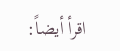اقرأ أيضاً: